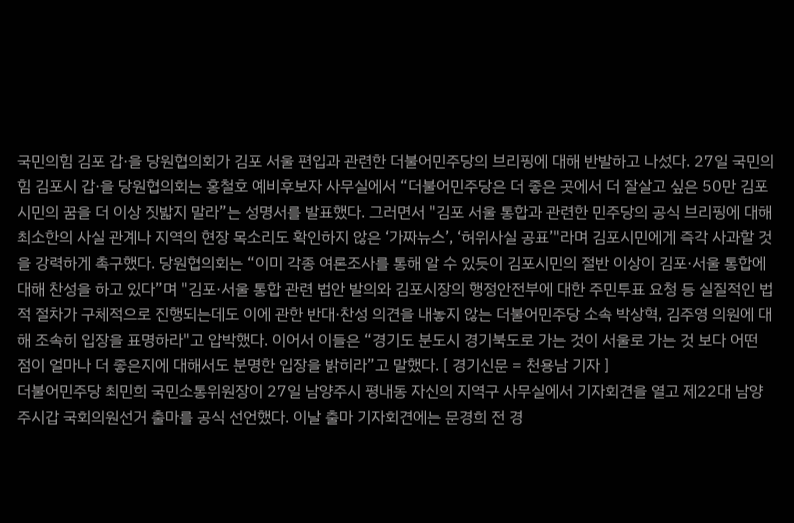국민의힘 김포 갑·을 당원협의회가 김포 서울 편입과 관련한 더불어민주당의 브리핑에 대해 반발하고 나섰다. 27일 국민의힘 김포시 갑·을 당원협의회는 홍철호 예비후보자 사무실에서 “더불어민주당은 더 좋은 곳에서 더 잘살고 싶은 50만 김포시민의 꿈을 더 이상 짓밟지 말라”는 성명서를 발표했다. 그러면서 "김포 서울 통합과 관련한 민주당의 공식 브리핑에 대해 최소한의 사실 관계나 지역의 현장 목소리도 확인하지 않은 ‘가짜뉴스’, ‘허위사실 공표’"라며 김포시민에게 즉각 사과할 것을 강력하게 촉구했다. 당원협의회는 “이미 각종 여론조사를 통해 알 수 있듯이 김포시민의 절반 이상이 김포·서울 통합에 대해 찬성을 하고 있다”며 "김포·서울 통합 관련 법안 발의와 김포시장의 행정안전부에 대한 주민투표 요청 등 실질적인 법적 절차가 구체적으로 진행되는데도 이에 관한 반대·찬성 의견을 내놓지 않는 더불어민주당 소속 박상혁, 김주영 의원에 대해 조속히 입장을 표명하라"고 압박했다. 이어서 이들은 “경기도 분도시 경기북도로 가는 것이 서울로 가는 것 보다 어떤 점이 얼마나 더 좋은지에 대해서도 분명한 입장을 밝히라”고 말했다. [ 경기신문 = 천용남 기자 ]
더불어민주당 최민희 국민소통위원장이 27일 남양주시 평내동 자신의 지역구 사무실에서 기자회견을 열고 제22대 남양주시갑 국회의원선거 출마를 공식 선언했다. 이날 출마 기자회견에는 문경희 전 경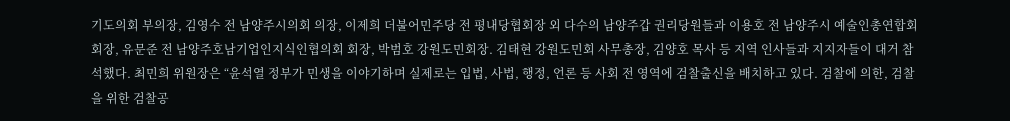기도의회 부의장, 김영수 전 남양주시의회 의장, 이제희 더불어민주당 전 평내당협회장 외 다수의 남양주갑 권리당원들과 이용호 전 남양주시 예술인총연합회 회장, 유문준 전 남양주호남기업인지식인협의회 회장, 박범호 강원도민회장. 김태현 강원도민회 사무총장, 김양호 목사 등 지역 인사들과 지지자들이 대거 참석했다. 최민희 위원장은 “윤석열 정부가 민생을 이야기하며 실제로는 입법, 사법, 행정, 언론 등 사회 전 영역에 검찰출신을 배치하고 있다. 검찰에 의한, 검찰을 위한 검찰공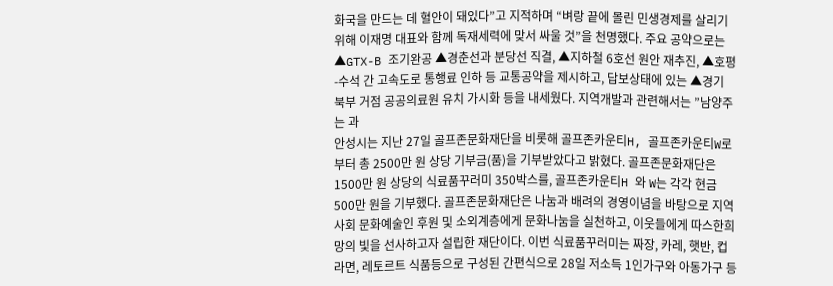화국을 만드는 데 혈안이 돼있다”고 지적하며 “벼랑 끝에 몰린 민생경제를 살리기 위해 이재명 대표와 함께 독재세력에 맞서 싸울 것”을 천명했다. 주요 공약으로는 ▲GTX-B 조기완공 ▲경춘선과 분당선 직결, ▲지하철 6호선 원안 재추진, ▲호평-수석 간 고속도로 통행료 인하 등 교통공약을 제시하고, 답보상태에 있는 ▲경기 북부 거점 공공의료원 유치 가시화 등을 내세웠다. 지역개발과 관련해서는 ”남양주는 과
안성시는 지난 27일 골프존문화재단을 비롯해 골프존카운티H, 골프존카운티W로부터 총 2500만 원 상당 기부금(품)을 기부받았다고 밝혔다. 골프존문화재단은 1500만 원 상당의 식료품꾸러미 350박스를, 골프존카운티H 와 W는 각각 현금 500만 원을 기부했다. 골프존문화재단은 나눔과 배려의 경영이념을 바탕으로 지역사회 문화예술인 후원 및 소외계층에게 문화나눔을 실천하고, 이웃들에게 따스한희망의 빛을 선사하고자 설립한 재단이다. 이번 식료품꾸러미는 짜장, 카레, 햇반, 컵라면, 레토르트 식품등으로 구성된 간편식으로 28일 저소득 1인가구와 아동가구 등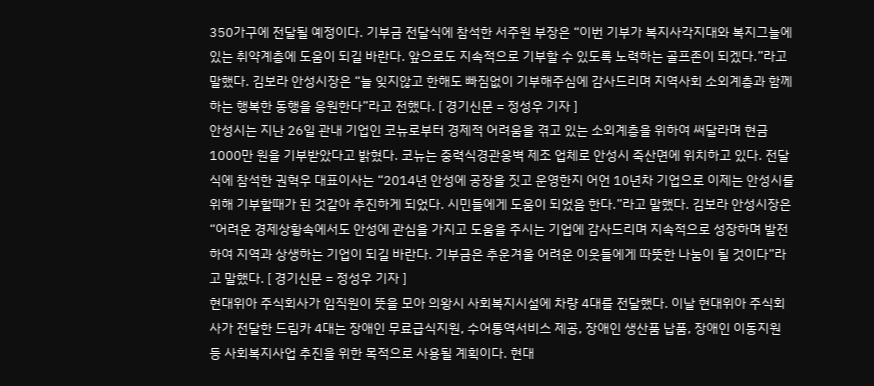350가구에 전달될 예정이다. 기부금 전달식에 참석한 서주원 부장은 “이번 기부가 복지사각지대와 복지그늘에 있는 취약계층에 도움이 되길 바란다. 앞으로도 지속적으로 기부할 수 있도록 노력하는 골프존이 되겠다.”라고 말했다. 김보라 안성시장은 “늘 잊지않고 한해도 빠짐없이 기부해주심에 감사드리며 지역사회 소외계층과 함께하는 행복한 동행을 응원한다”라고 전했다. [ 경기신문 = 정성우 기자 ]
안성시는 지난 26일 관내 기업인 코뉴로부터 경제적 어려움을 겪고 있는 소외계층을 위하여 써달라며 현금 1000만 원을 기부받았다고 밝혔다. 코뉴는 중력식경관옹벽 제조 업체로 안성시 죽산면에 위치하고 있다. 전달식에 참석한 권혁우 대표이사는 “2014년 안성에 공장을 짓고 운영한지 어언 10년차 기업으로 이제는 안성시를 위해 기부할때가 된 것같아 추진하게 되었다. 시민들에게 도움이 되었음 한다.”라고 말했다. 김보라 안성시장은 “어려운 경제상황속에서도 안성에 관심을 가지고 도움을 주시는 기업에 감사드리며 지속적으로 성장하며 발전하여 지역과 상생하는 기업이 되길 바란다. 기부금은 추운겨울 어려운 이웃들에게 따뜻한 나눔이 될 것이다”라고 말했다. [ 경기신문 = 정성우 기자 ]
현대위아 주식회사가 임직원이 뜻을 모아 의왕시 사회복지시설에 차량 4대를 전달했다. 이날 현대위아 주식회사가 전달한 드림카 4대는 장애인 무료급식지원, 수어통역서비스 제공, 장애인 생산품 납품, 장애인 이동지원 등 사회복지사업 추진을 위한 목적으로 사용될 계획이다. 현대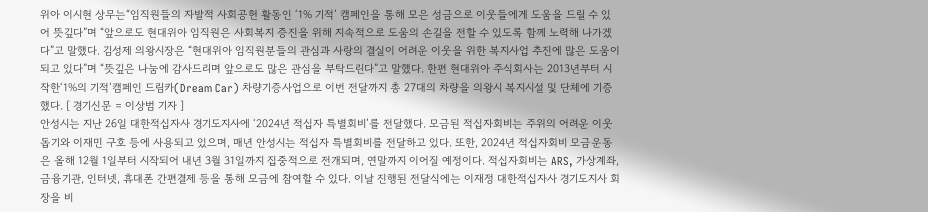위아 이시현 상무는“임직원들의 자발적 사회공헌 활동인 ‘1% 기적’ 캠페인을 통해 모은 성금으로 이웃들에게 도움을 드릴 수 있어 뜻깊다”며 “앞으로도 현대위아 임직원은 사회복지 증진을 위해 지속적으로 도움의 손길을 전할 수 있도록 함께 노력해 나가겠다”고 말했다. 김성제 의왕시장은 “현대위아 임직원분들의 관심과 사랑의 결실이 어려운 이웃을 위한 복지사업 추진에 많은 도움이 되고 있다”며 “뜻깊은 나눔에 감사드리며 앞으로도 많은 관심을 부탁드린다”고 말했다. 한편 현대위아 주식회사는 2013년부터 시작한‘1%의 기적’캠페인 드림카(Dream Car) 차량기증사업으로 이번 전달까지 총 27대의 차량을 의왕시 복지시설 및 단체에 기증했다. [ 경기신문 = 이상범 기자 ]
안성시는 지난 26일 대한적십자사 경기도지사에 ‘2024년 적십자 특별회비’를 전달했다. 모금된 적십자회비는 주위의 어려운 이웃돕기와 이재민 구호 등에 사용되고 있으며, 매년 안성시는 적십자 특별회비를 전달하고 있다. 또한, 2024년 적십자회비 모금운동은 올해 12월 1일부터 시작되어 내년 3월 31일까지 집중적으로 전개되며, 연말까지 이어질 예정이다. 적십자회비는 ARS, 가상계좌, 금융기관, 인터넷, 휴대폰 간편결제 등을 통해 모금에 참여할 수 있다. 이날 진행된 전달식에는 이재정 대한적십자사 경기도지사 회장을 비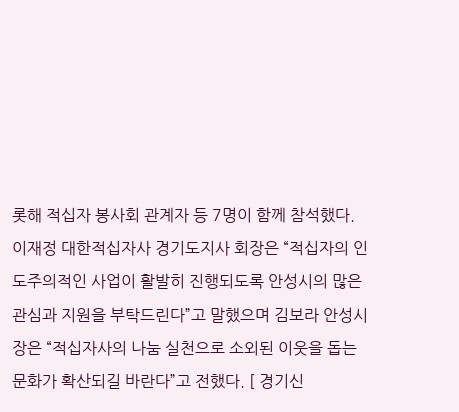롯해 적십자 봉사회 관계자 등 7명이 함께 참석했다. 이재정 대한적십자사 경기도지사 회장은 “적십자의 인도주의적인 사업이 활발히 진행되도록 안성시의 많은 관심과 지원을 부탁드린다”고 말했으며 김보라 안성시장은 “적십자사의 나눔 실천으로 소외된 이웃을 돕는 문화가 확산되길 바란다”고 전했다. [ 경기신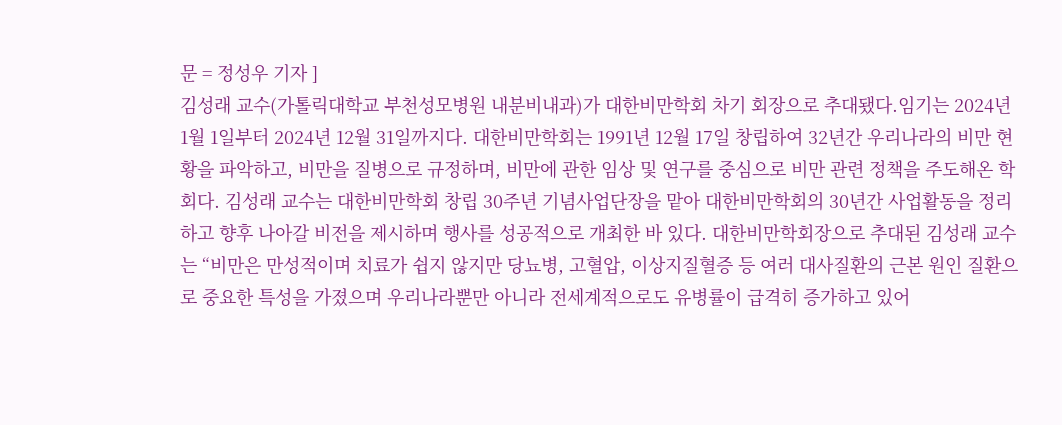문 = 정성우 기자 ]
김성래 교수(가톨릭대학교 부천성모병원 내분비내과)가 대한비만학회 차기 회장으로 추대됐다.임기는 2024년 1월 1일부터 2024년 12월 31일까지다. 대한비만학회는 1991년 12월 17일 창립하여 32년간 우리나라의 비만 현황을 파악하고, 비만을 질병으로 규정하며, 비만에 관한 임상 및 연구를 중심으로 비만 관련 정책을 주도해온 학회다. 김성래 교수는 대한비만학회 창립 30주년 기념사업단장을 맡아 대한비만학회의 30년간 사업활동을 정리하고 향후 나아갈 비전을 제시하며 행사를 성공적으로 개최한 바 있다. 대한비만학회장으로 추대된 김성래 교수는 “비만은 만성적이며 치료가 쉽지 않지만 당뇨병, 고혈압, 이상지질혈증 등 여러 대사질환의 근본 원인 질환으로 중요한 특성을 가졌으며 우리나라뿐만 아니라 전세계적으로도 유병률이 급격히 증가하고 있어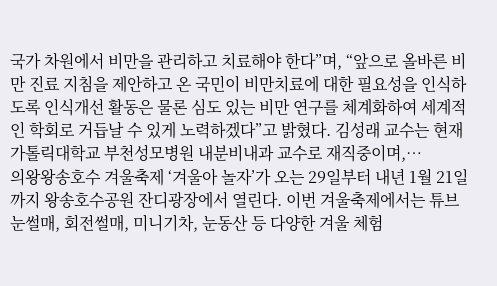국가 차원에서 비만을 관리하고 치료해야 한다”며, “앞으로 올바른 비만 진료 지침을 제안하고 온 국민이 비만치료에 대한 필요성을 인식하도록 인식개선 활동은 물론 심도 있는 비만 연구를 체계화하여 세계적인 학회로 거듭날 수 있게 노력하겠다”고 밝혔다. 김성래 교수는 현재 가톨릭대학교 부천성모병원 내분비내과 교수로 재직중이며,…
의왕왕송호수 겨울축제 ‘겨울아 놀자’가 오는 29일부터 내년 1월 21일까지 왕송호수공원 잔디광장에서 열린다. 이번 겨울축제에서는 튜브 눈썰매, 회전썰매, 미니기차, 눈동산 등 다양한 겨울 체험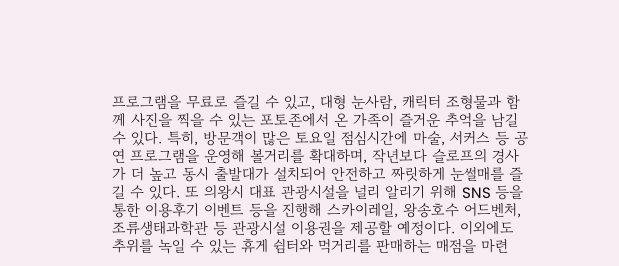프로그램을 무료로 즐길 수 있고, 대형 눈사람, 캐릭터 조형물과 함께 사진을 찍을 수 있는 포토존에서 온 가족이 즐거운 추억을 남길 수 있다. 특히, 방문객이 많은 토요일 점심시간에 마술, 서커스 등 공연 프로그램을 운영해 볼거리를 확대하며, 작년보다 슬로프의 경사가 더 높고 동시 출발대가 설치되어 안전하고 짜릿하게 눈썰매를 즐길 수 있다. 또 의왕시 대표 관광시설을 널리 알리기 위해 SNS 등을 통한 이용후기 이벤트 등을 진행해 스카이레일, 왕송호수 어드벤처, 조류생태과학관 등 관광시설 이용권을 제공할 예정이다. 이외에도 추위를 녹일 수 있는 휴게 쉼터와 먹거리를 판매하는 매점을 마련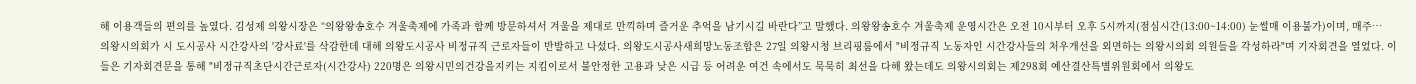해 이용객들의 편의를 높였다. 김성제 의왕시장은 “의왕왕송호수 겨울축제에 가족과 함께 방문하셔서 겨울을 제대로 만끽하며 즐거운 추억을 남기시길 바란다”고 말했다. 의왕왕송호수 겨울축제 운영시간은 오전 10시부터 오후 5시까지(점심시간(13:00~14:00) 눈썰매 이용불가)이며, 매주…
의왕시의회가 시 도시공사 시간강사의 '강사료'를 삭감한데 대해 의왕도시공사 비정규직 근로자들이 반발하고 나섰다. 의왕도시공사새희망노동조합은 27일 의왕시청 브리핑룸에서 "비정규직 노동자인 시간강사들의 처우개선을 외면하는 의왕시의회 의원들을 각성하라"며 기자회견을 열었다. 이들은 기자회견문을 통해 "비정규직초단시간근로자(시간강사) 220명은 의왕시민의건강을지키는 지킴이로서 불안정한 고용과 낮은 시급 등 어려운 여건 속에서도 묵묵히 최선을 다해 왔는데도 의왕시의회는 제298회 예산결산특별위원회에서 의왕도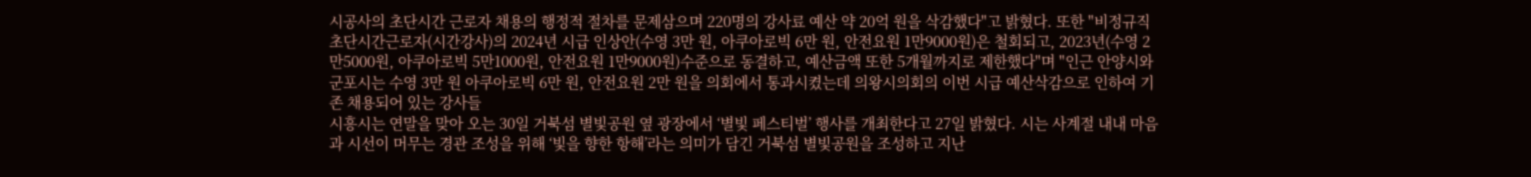시공사의 초단시간 근로자 채용의 행정적 절차를 문제삼으며 220명의 강사료 예산 약 20억 원을 삭감했다"고 밝혔다. 또한 "비정규직초단시간근로자(시간강사)의 2024년 시급 인상안(수영 3만 원, 아쿠아로빅 6만 원, 안전요원 1만9000원)은 철회되고, 2023년(수영 2만5000원, 아쿠아로빅 5만1000원, 안전요원 1만9000원)수준으로 동결하고, 예산금액 또한 5개월까지로 제한했다"며 "인근 안양시와 군포시는 수영 3만 원 아쿠아로빅 6만 원, 안전요원 2만 원을 의회에서 통과시켰는데 의왕시의회의 이번 시급 예산삭감으로 인하여 기존 채용되어 있는 강사들
시흥시는 연말을 맞아 오는 30일 거북섬 별빛공원 옆 광장에서 ‘별빛 페스티벌’ 행사를 개최한다고 27일 밝혔다. 시는 사계절 내내 마음과 시선이 머무는 경관 조성을 위해 ‘빛을 향한 항해’라는 의미가 담긴 거북섬 별빛공원을 조성하고 지난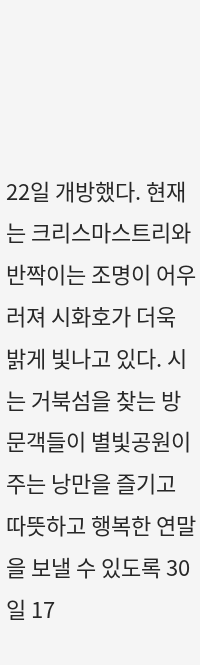22일 개방했다. 현재는 크리스마스트리와 반짝이는 조명이 어우러져 시화호가 더욱 밝게 빛나고 있다. 시는 거북섬을 찾는 방문객들이 별빛공원이 주는 낭만을 즐기고 따뜻하고 행복한 연말을 보낼 수 있도록 30일 17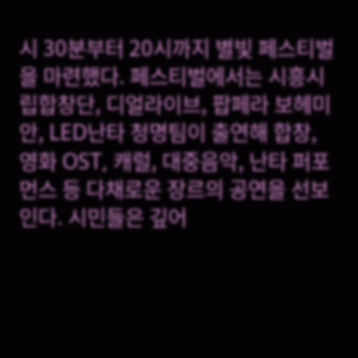시 30분부터 20시까지 별빛 페스티벌을 마련했다. 페스티벌에서는 시흥시립합창단, 디얼라이브, 팝페라 보헤미안, LED난타 청명팀이 출연해 합창, 영화 OST, 캐럴, 대중음악, 난타 퍼포먼스 등 다채로운 장르의 공연을 선보인다. 시민들은 깊어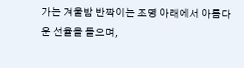가는 겨울밤 반짝이는 조명 아래에서 아름다운 선율을 들으며,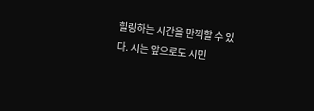힐링하는 시간을 만끽할 수 있다. 시는 앞으로도 시민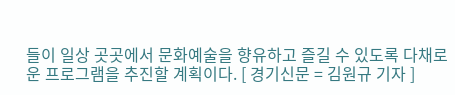들이 일상 곳곳에서 문화예술을 향유하고 즐길 수 있도록 다채로운 프로그램을 추진할 계획이다. [ 경기신문 = 김원규 기자 ]